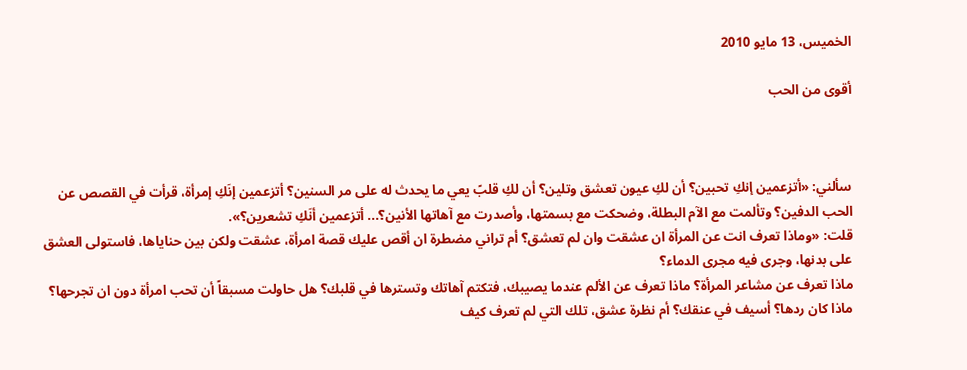الخميس، 13 مايو 2010

أقوى من الحب



سألني: «أتزعمين إنكِ تحبين؟ أن لكِ عيون تعشق وتلين؟ أن لكِ قلبً يعي ما يحدث له على مر السنين؟ أتزعمين إنَكِ إمرأة، قرأت في القصص عن الحب الدفين؟ وتألمت مع الآم البطلة، وضحكت مع بسمتها، وأصدرت مع آهاتها الأنين؟... أتزعمين أنَكِ تشعرين؟».
قلت: «وماذا تعرف انت عن المرأة ان عشقت وان لم تعشق؟ أم تراني مضطرة ان أقص عليك قصة امرأة، عشقت ولكن بين حناياها، فاستولى العشق على بدنها، وجرى فيه مجرى الدماء؟
ماذا تعرف عن مشاعر المرأة؟ ماذا تعرف عن الألم عندما يصيبك، فتكتم آهاتك وتسترها في قلبك؟ هل حاولت مسبقاً أن تحب امرأة دون ان تجرحها؟ ماذا كان ردها؟ أسيف في عنقك؟ أم نظرة عشق، تلك التي لم تعرف كيف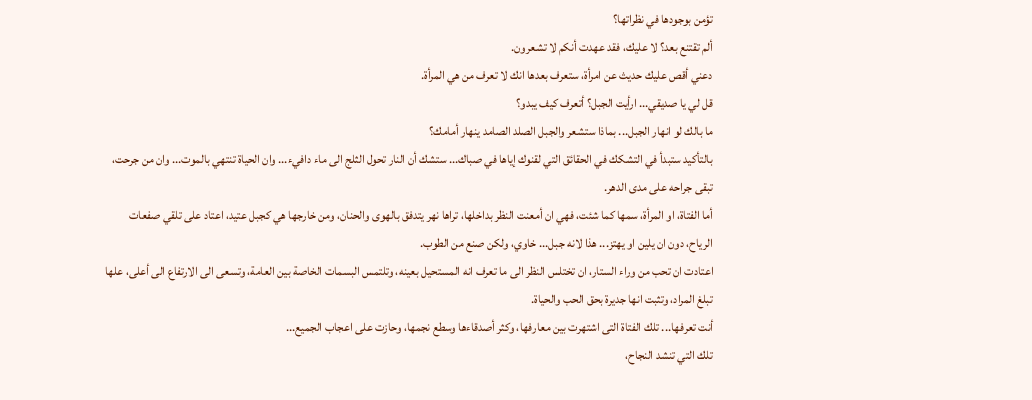تؤمن بوجودها في نظراتها؟
ألم تقتنع بعد؟ لا عليك، فقد عهدت أنكم لا تشعرون.
دعني أقص عليك حديث عن امرأة، ستعرف بعدها انك لا تعرف من هي المرأة.
قل لي يا صديقي... ارأيت الجبل؟ أتعرف كيف يبدو؟
ما بالك لو انهار الجبل... بماذا ستشعر والجبل الصلد الصامد ينهار أمامك؟
بالتأكيد ستبدأ في التشكك في الحقائق التي لقنوك إياها في صباك... ستشك أن النار تحول الثلج الى ماء دافيء... وان الحياة تنتهي بالموت... وان من جرحت، تبقى جراحه على مدى الدهر.
أما الفتاة، او المرأة، سمها كما شئت، فهي ان أمعنت النظر بداخلها، تراها نهر يتدفق بالهوى والحنان، ومن خارجها هي كجبل عتيد، اعتاد على تلقي صفعات الرياح، دون ان يلين او يهتز... هذا لانه جبل... خاوي، ولكن صنع من الطوب.
اعتادت ان تحب من وراء الستار، ان تختلس النظر الى ما تعرف انه المستحيل بعينه، وتلتمس البسمات الخاصة بين العامة، وتسعى الى الارتفاع الى أعلى، علها تبلغ المراد، وتثبت انها جديرة بحق الحب والحياة.
أنت تعرفها... تلك الفتاة التى اشتهرت بين معارفها، وكثر أصدقاءها وسطع نجمها، وحازت على اعجاب الجميع...
تلك التي تنشد النجاح،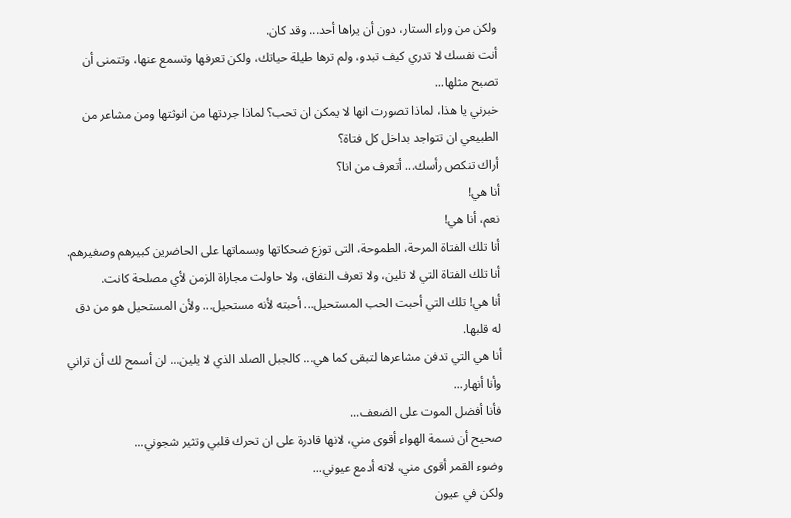ولكن من وراء الستار، دون أن يراها أحد... وقد كان.
أنت نفسك لا تدري كيف تبدو، ولم ترها طيلة حياتك، ولكن تعرفها وتسمع عنها، وتتمنى أن تصبح مثلها...
خبرني يا هذا، لماذا تصورت انها لا يمكن ان تحب؟ لماذا جردتها من انوثتها ومن مشاعر من الطبيعي ان تتواجد بداخل كل فتاة؟
أراك تنكص رأسك... أتعرف من انا؟
أنا هي!
نعم، أنا هي!
أنا تلك الفتاة المرحة، الطموحة، التى توزع ضحكاتها وبسماتها على الحاضرين كبيرهم وصغيرهم.
أنا تلك الفتاة التي لا تلين، ولا تعرف النفاق، ولا حاولت مجاراة الزمن لأي مصلحة كانت.
أنا هي! تلك التي أحبت الحب المستحيل... أحبته لأنه مستحيل... ولأن المستحيل هو من دق له قلبها.
أنا هي التي تدفن مشاعرها لتبقى كما هي... كالجبل الصلد الذي لا يلين... لن أسمح لك أن تراني وأنا أنهار...
فأنا أفضل الموت على الضعف...
صحيح أن نسمة الهواء أقوى مني، لانها قادرة على ان تحرك قلبي وتثير شجوني...
وضوء القمر أقوى مني، لانه أدمع عيوني...
ولكن في عيون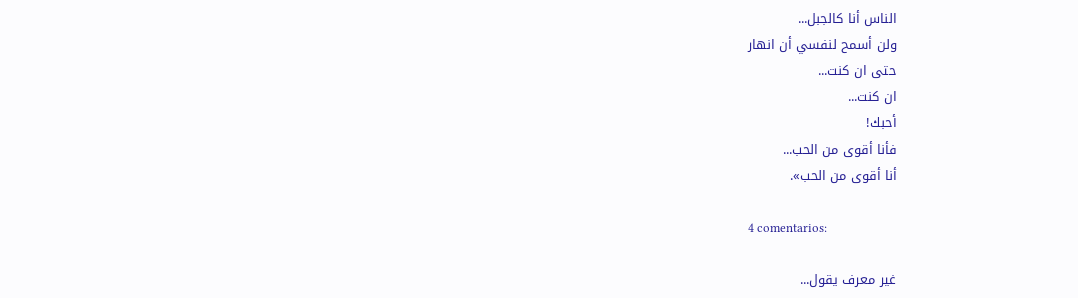الناس أنا كالجبل...
ولن أسمح لنفسي أن انهار
حتى ان كنت...
ان كنت...
أحبك!
فأنا أقوى من الحب...
أنا أقوى من الحب».

4 comentarios:

غير معرف يقول...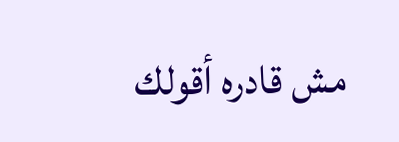مش قادره أقولك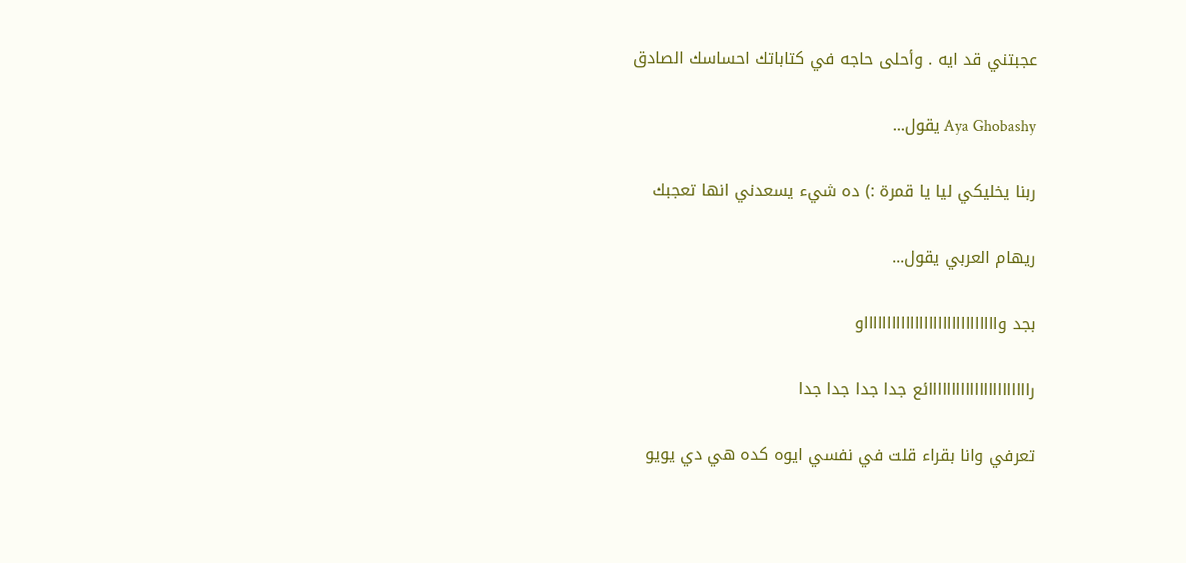عجبتني قد ايه . وأحلى حاجه في كتاباتك احساسك الصادق

Aya Ghobashy يقول...

ربنا يخليكي ليا يا قمرة :) ده شيء يسعدني انها تعجبك

ريهام العربي يقول...

بجد واااااااااااااااااااااااااااااو

راااااااااااااااااااااائع جدا جدا جدا جدا

تعرفي وانا بقراء قلت في نفسي ايوه كده هي دي يويو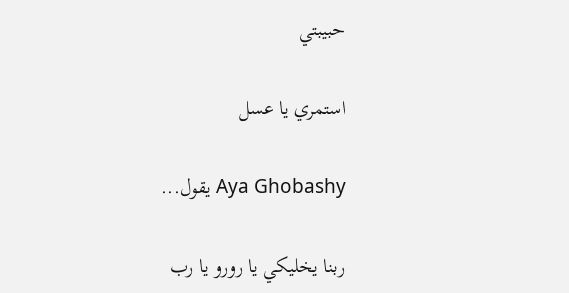حبيبتي

استمري يا عسل

Aya Ghobashy يقول...

ربنا يخليكي يا رورو يا رب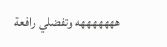هههههههه وتفضلي رافعة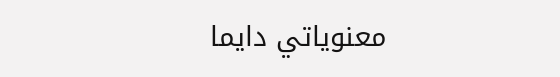معنوياتي دايما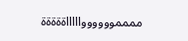مممموووووواااااةةةةة